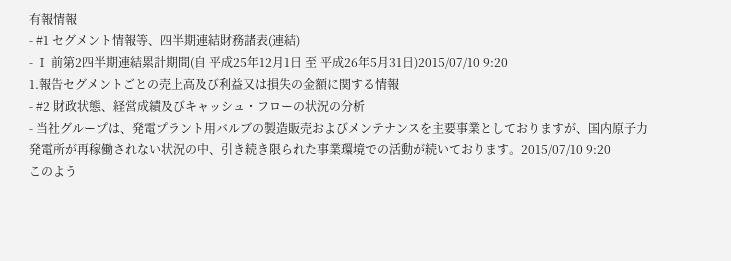有報情報
- #1 セグメント情報等、四半期連結財務諸表(連結)
- Ⅰ 前第2四半期連結累計期間(自 平成25年12月1日 至 平成26年5月31日)2015/07/10 9:20
1.報告セグメントごとの売上高及び利益又は損失の金額に関する情報
- #2 財政状態、経営成績及びキャッシュ・フローの状況の分析
- 当社グループは、発電プラント用バルブの製造販売およびメンテナンスを主要事業としておりますが、国内原子力発電所が再稼働されない状況の中、引き続き限られた事業環境での活動が続いております。2015/07/10 9:20
このよう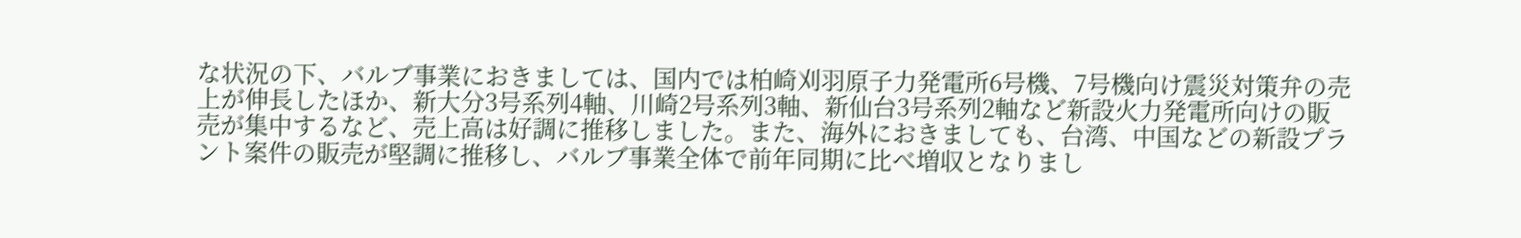な状況の下、バルブ事業におきましては、国内では柏崎刈羽原子力発電所6号機、7号機向け震災対策弁の売上が伸長したほか、新大分3号系列4軸、川崎2号系列3軸、新仙台3号系列2軸など新設火力発電所向けの販売が集中するなど、売上高は好調に推移しました。また、海外におきましても、台湾、中国などの新設プラント案件の販売が堅調に推移し、バルブ事業全体で前年同期に比べ増収となりまし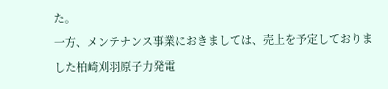た。
一方、メンテナンス事業におきましては、売上を予定しておりました柏崎刈羽原子力発電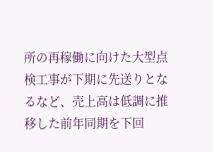所の再稼働に向けた大型点検工事が下期に先送りとなるなど、売上高は低調に推移した前年同期を下回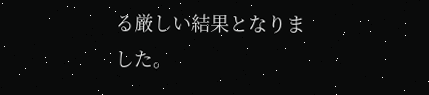る厳しい結果となりました。